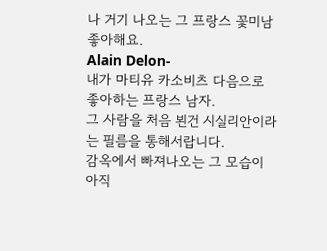나 거기 나오는 그 프랑스 꽃미남 좋아해요.
Alain Delon-
내가 마티유 카소비츠 다음으로 좋아하는 프랑스 남자.
그 사람을 처음 뵌건 시실리안이라는 필름을 통해서랍니다.
감옥에서 빠져나오는 그 모습이 아직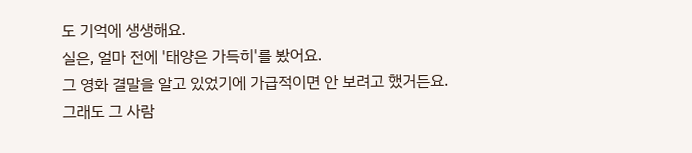도 기억에 생생해요.
실은, 얼마 전에 '태양은 가득히'를 봤어요.
그 영화 결말을 알고 있었기에 가급적이면 안 보려고 했거든요.
그래도 그 사람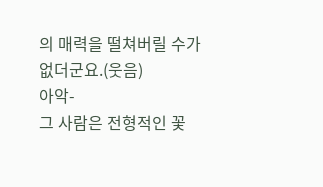의 매력을 떨쳐버릴 수가 없더군요.(웃음)
아악-
그 사람은 전형적인 꽃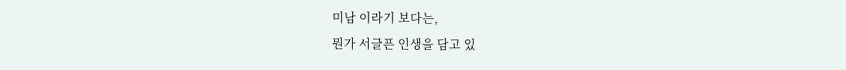미남 이라기 보다는,
뭔가 서글픈 인생을 담고 있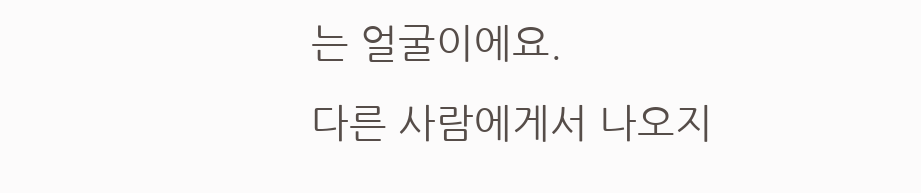는 얼굴이에요.
다른 사람에게서 나오지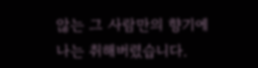않는 그 사람만의 향기에
나는 취해버렸습니다.